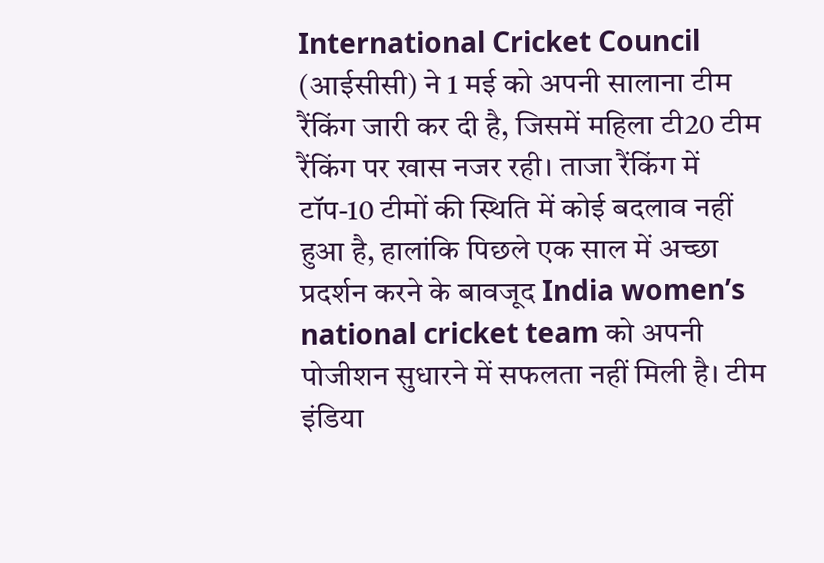International Cricket Council (आईसीसी) ने 1 मई को अपनी सालाना टीम रैंकिंग जारी कर दी है, जिसमें महिला टी20 टीम रैंकिंग पर खास नजर रही। ताजा रैंकिंग में टॉप-10 टीमों की स्थिति में कोई बदलाव नहीं हुआ है, हालांकि पिछले एक साल में अच्छा प्रदर्शन करने के बावजूद India women’s national cricket team को अपनी पोजीशन सुधारने में सफलता नहीं मिली है। टीम इंडिया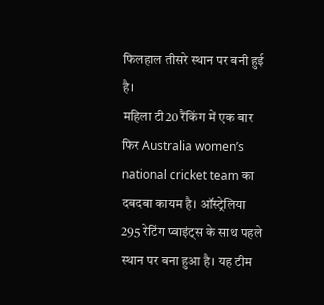फिलहाल तीसरे स्थान पर बनी हुई है।
महिला टी20 रैंकिंग में एक बार फिर Australia women’s national cricket team का दबदबा कायम है। ऑस्ट्रेलिया 295 रेटिंग प्वाइंट्स के साथ पहले स्थान पर बना हुआ है। यह टीम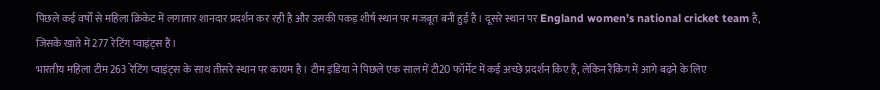पिछले कई वर्षों से महिला क्रिकेट में लगातार शानदार प्रदर्शन कर रही है और उसकी पकड़ शीर्ष स्थान पर मजबूत बनी हुई है। दूसरे स्थान पर England women’s national cricket team है, जिसके खाते में 277 रेटिंग प्वाइंट्स हैं।
भारतीय महिला टीम 263 रेटिंग प्वाइंट्स के साथ तीसरे स्थान पर कायम है। टीम इंडिया ने पिछले एक साल में टी20 फॉर्मेट में कई अच्छे प्रदर्शन किए हैं, लेकिन रैंकिंग में आगे बढ़ने के लिए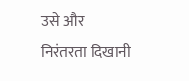उसे और निरंतरता दिखानी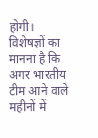होगी। विशेषज्ञों का मानना है कि अगर भारतीय टीम आने वाले महीनों में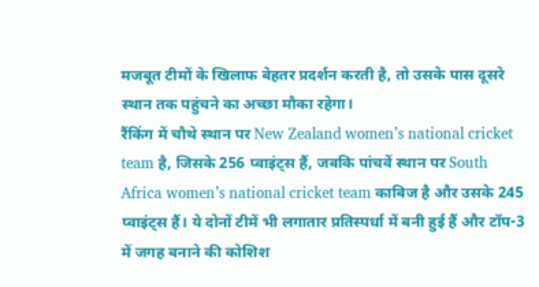मजबूत टीमों के खिलाफ बेहतर प्रदर्शन करती है, तो उसके पास दूसरे स्थान तक पहुंचने का अच्छा मौका रहेगा।
रैंकिंग में चौथे स्थान पर New Zealand women’s national cricket team है, जिसके 256 प्वाइंट्स हैं, जबकि पांचवें स्थान पर South Africa women’s national cricket team काबिज है और उसके 245 प्वाइंट्स हैं। ये दोनों टीमें भी लगातार प्रतिस्पर्धा में बनी हुई हैं और टॉप-3 में जगह बनाने की कोशिश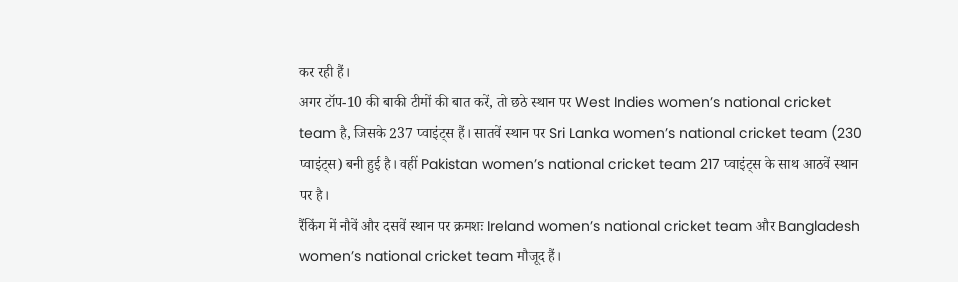कर रही हैं।
अगर टॉप-10 की बाकी टीमों की बात करें, तो छठे स्थान पर West Indies women’s national cricket team है, जिसके 237 प्वाइंट्स हैं। सातवें स्थान पर Sri Lanka women’s national cricket team (230 प्वाइंट्स) बनी हुई है। वहीं Pakistan women’s national cricket team 217 प्वाइंट्स के साथ आठवें स्थान पर है।
रैंकिंग में नौवें और दसवें स्थान पर क्रमशः Ireland women’s national cricket team और Bangladesh women’s national cricket team मौजूद हैं।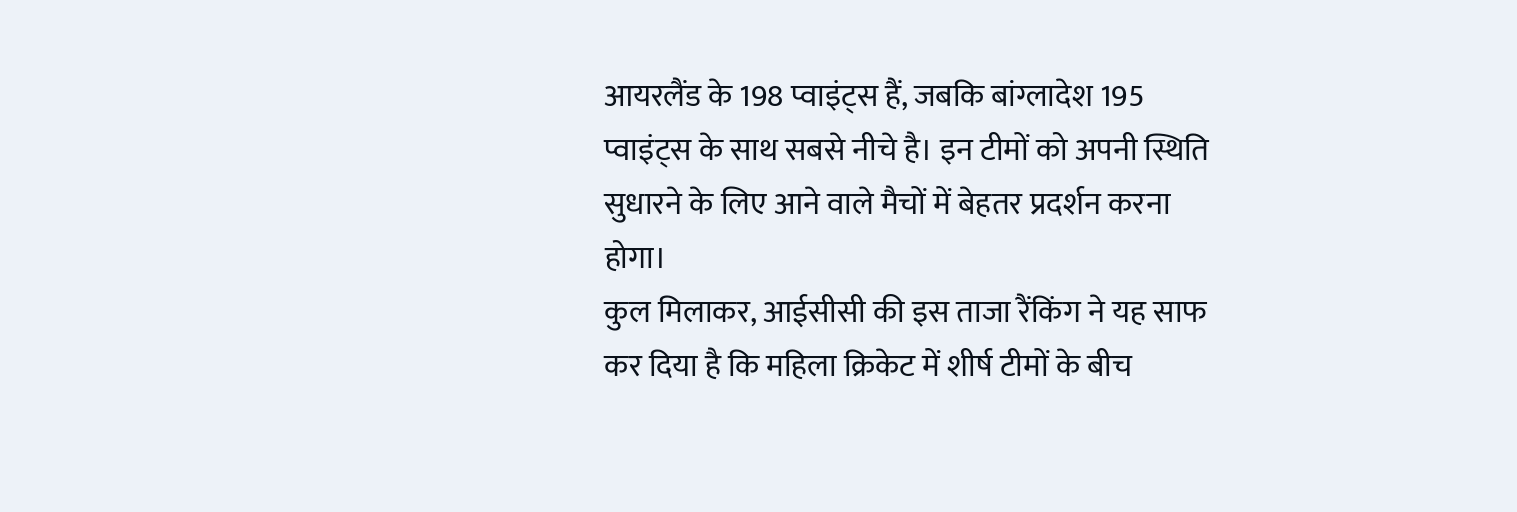आयरलैंड के 198 प्वाइंट्स हैं, जबकि बांग्लादेश 195 प्वाइंट्स के साथ सबसे नीचे है। इन टीमों को अपनी स्थिति सुधारने के लिए आने वाले मैचों में बेहतर प्रदर्शन करना होगा।
कुल मिलाकर, आईसीसी की इस ताजा रैंकिंग ने यह साफ कर दिया है कि महिला क्रिकेट में शीर्ष टीमों के बीच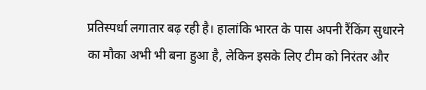प्रतिस्पर्धा लगातार बढ़ रही है। हालांकि भारत के पास अपनी रैंकिंग सुधारने का मौका अभी भी बना हुआ है, लेकिन इसके लिए टीम को निरंतर और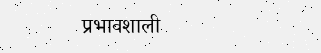प्रभावशाली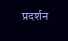प्रदर्शन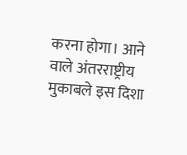करना होगा। आने वाले अंतरराष्ट्रीय मुकाबले इस दिशा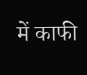में काफी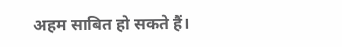अहम साबित हो सकते हैं।